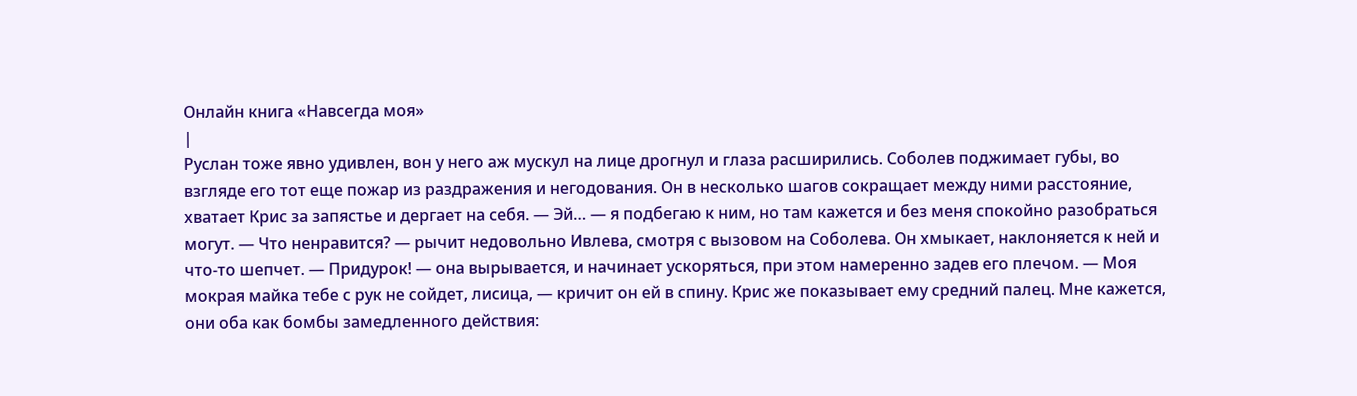Онлайн книга «Навсегда моя»
|
Руслан тоже явно удивлен, вон у него аж мускул на лице дрогнул и глаза расширились. Соболев поджимает губы, во взгляде его тот еще пожар из раздражения и негодования. Он в несколько шагов сокращает между ними расстояние, хватает Крис за запястье и дергает на себя. — Эй… — я подбегаю к ним, но там кажется и без меня спокойно разобраться могут. — Что ненравится? — рычит недовольно Ивлева, смотря с вызовом на Соболева. Он хмыкает, наклоняется к ней и что-то шепчет. — Придурок! — она вырывается, и начинает ускоряться, при этом намеренно задев его плечом. — Моя мокрая майка тебе с рук не сойдет, лисица, — кричит он ей в спину. Крис же показывает ему средний палец. Мне кажется, они оба как бомбы замедленного действия: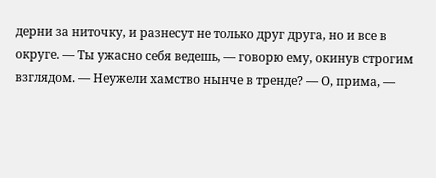дерни за ниточку, и разнесут не только друг друга, но и все в округе. — Ты ужасно себя ведешь, — говорю ему, окинув строгим взглядом. — Неужели хамство нынче в тренде? — О, прима, —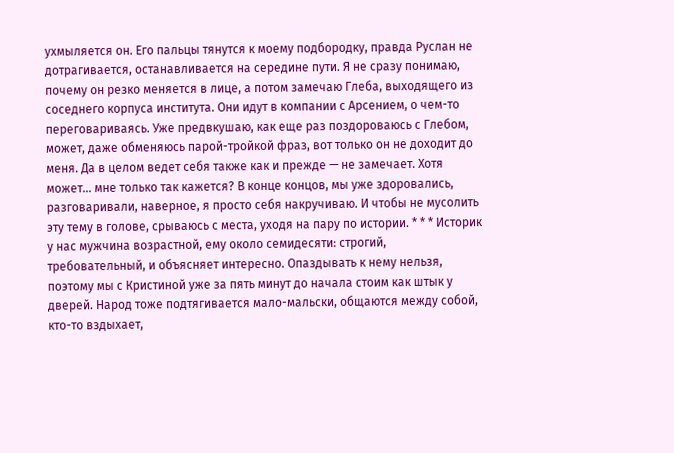ухмыляется он. Его пальцы тянутся к моему подбородку, правда Руслан не дотрагивается, останавливается на середине пути. Я не сразу понимаю, почему он резко меняется в лице, а потом замечаю Глеба, выходящего из соседнего корпуса института. Они идут в компании с Арсением, о чем-то переговариваясь. Уже предвкушаю, как еще раз поздороваюсь с Глебом, может, даже обменяюсь парой-тройкой фраз, вот только он не доходит до меня. Да в целом ведет себя также как и прежде — не замечает. Хотя может… мне только так кажется? В конце концов, мы уже здоровались, разговаривали, наверное, я просто себя накручиваю. И чтобы не мусолить эту тему в голове, срываюсь с места, уходя на пару по истории. * * * Историк у нас мужчина возрастной, ему около семидесяти: строгий, требовательный, и объясняет интересно. Опаздывать к нему нельзя, поэтому мы с Кристиной уже за пять минут до начала стоим как штык у дверей. Народ тоже подтягивается мало-мальски, общаются между собой, кто-то вздыхает,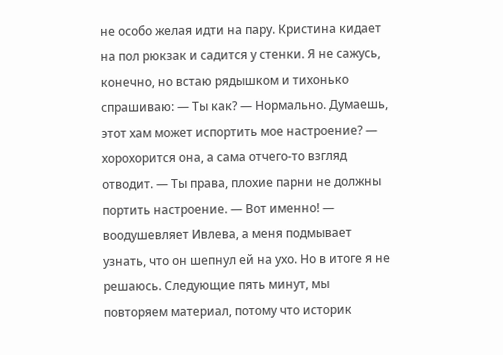не особо желая идти на пару. Кристина кидает на пол рюкзак и садится у стенки. Я не сажусь, конечно, но встаю рядышком и тихонько спрашиваю: — Ты как? — Нормально. Думаешь, этот хам может испортить мое настроение? — хорохорится она, а сама отчего-то взгляд отводит. — Ты права, плохие парни не должны портить настроение. — Вот именно! — воодушевляет Ивлева, а меня подмывает узнать, что он шепнул ей на ухо. Но в итоге я не решаюсь. Следующие пять минут, мы повторяем материал, потому что историк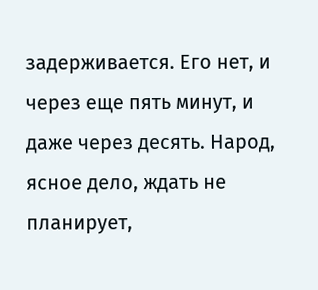задерживается. Его нет, и через еще пять минут, и даже через десять. Народ, ясное дело, ждать не планирует,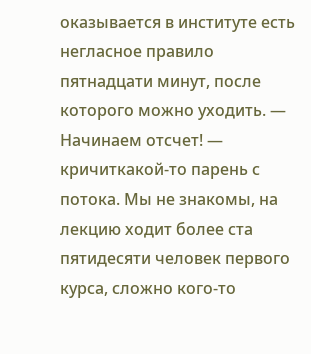оказывается в институте есть негласное правило пятнадцати минут, после которого можно уходить. — Начинаем отсчет! — кричиткакой-то парень с потока. Мы не знакомы, на лекцию ходит более ста пятидесяти человек первого курса, сложно кого-то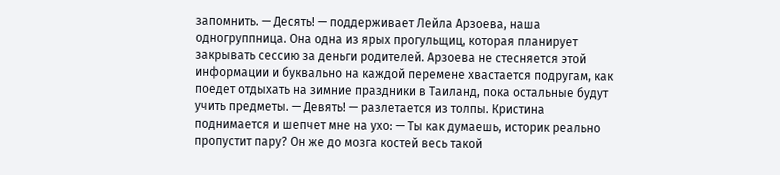запомнить. — Десять! — поддерживает Лейла Арзоева, наша одногруппница. Она одна из ярых прогульщиц, которая планирует закрывать сессию за деньги родителей. Арзоева не стесняется этой информации и буквально на каждой перемене хвастается подругам, как поедет отдыхать на зимние праздники в Таиланд, пока остальные будут учить предметы. — Девять! — разлетается из толпы. Кристина поднимается и шепчет мне на ухо: — Ты как думаешь, историк реально пропустит пару? Он же до мозга костей весь такой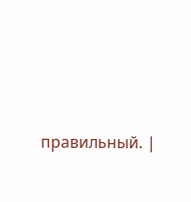правильный. |